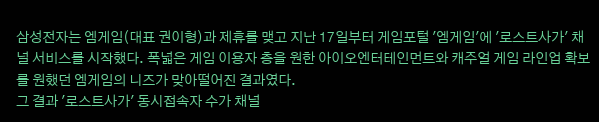삼성전자는 엠게임(대표 권이형)과 제휴를 맺고 지난 17일부터 게임포털 '엠게임'에 '로스트사가' 채널 서비스를 시작했다. 폭넓은 게임 이용자 층을 원한 아이오엔터테인먼트와 캐주얼 게임 라인업 확보를 원했던 엠게임의 니즈가 맞아떨어진 결과였다.
그 결과 '로스트사가' 동시접속자 수가 채널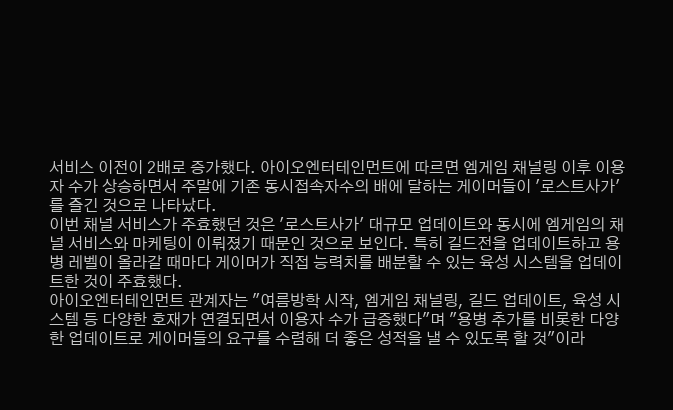서비스 이전이 2배로 증가했다. 아이오엔터테인먼트에 따르면 엠게임 채널링 이후 이용자 수가 상승하면서 주말에 기존 동시접속자수의 배에 달하는 게이머들이 '로스트사가'를 즐긴 것으로 나타났다.
이번 채널 서비스가 주효했던 것은 '로스트사가' 대규모 업데이트와 동시에 엠게임의 채널 서비스와 마케팅이 이뤄졌기 때문인 것으로 보인다. 특히 길드전을 업데이트하고 용병 레벨이 올라갈 때마다 게이머가 직접 능력치를 배분할 수 있는 육성 시스템을 업데이트한 것이 주효했다.
아이오엔터테인먼트 관계자는 "여름방학 시작, 엠게임 채널링, 길드 업데이트, 육성 시스템 등 다양한 호재가 연결되면서 이용자 수가 급증했다"며 "용병 추가를 비롯한 다양한 업데이트로 게이머들의 요구를 수렴해 더 좋은 성적을 낼 수 있도록 할 것"이라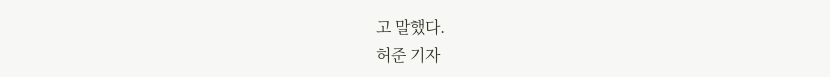고 말했다.
허준 기자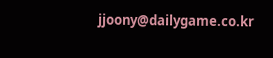jjoony@dailygame.co.kr